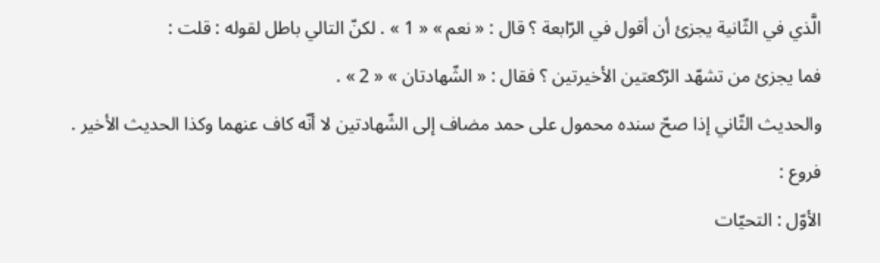الَّذي في الثّانية يجزئ أن أقول في الرّابعة ؟ قال : « نعم » « 1 » . لكنّ التالي باطل لقوله : قلت :
فما يجزئ من تشهّد الرّكعتين الأخيرتين ؟ فقال : « الشّهادتان » « 2 » .
والحديث الثّاني إذا صحّ سنده محمول على حمد مضاف إلى الشّهادتين لا أنّه كاف عنهما وكذا الحديث الأخير .
فروع :
الأوّل : التحيّات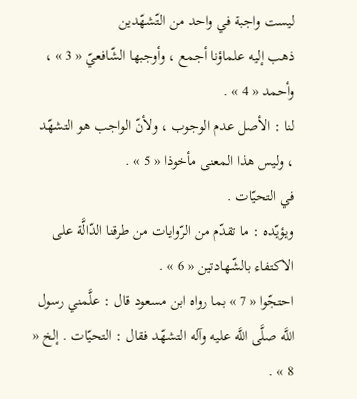ليست واجبة في واحد من التّشهّدين
ذهب إليه علماؤنا أجمع ، وأوجبها الشّافعيّ « 3 » ، وأحمد « 4 » .
لنا : الأصل عدم الوجوب ، ولأنّ الواجب هو التشهّد ، وليس هذا المعنى مأخوذا « 5 » .
في التحيّات .
ويؤيّده : ما تقدّم من الرّوايات من طرقنا الدّالَّة على الاكتفاء بالشّهادتين « 6 » .
احتجّوا « 7 » بما رواه ابن مسعود قال : علَّمني رسول اللَّه صلَّى اللَّه عليه وآله التشهّد فقال : التحيّات . إلخ « 8 » .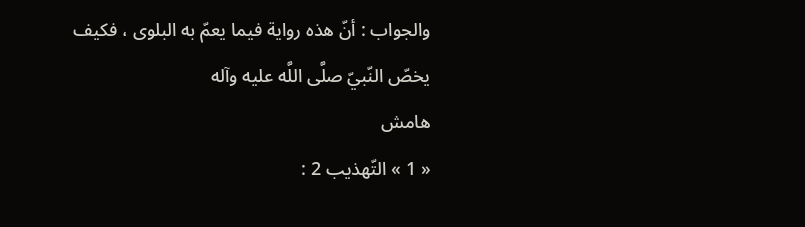والجواب : أنّ هذه رواية فيما يعمّ به البلوى ، فكيف يخصّ النّبيّ صلَّى اللَّه عليه وآله
هامش
« 1 » التّهذيب 2 :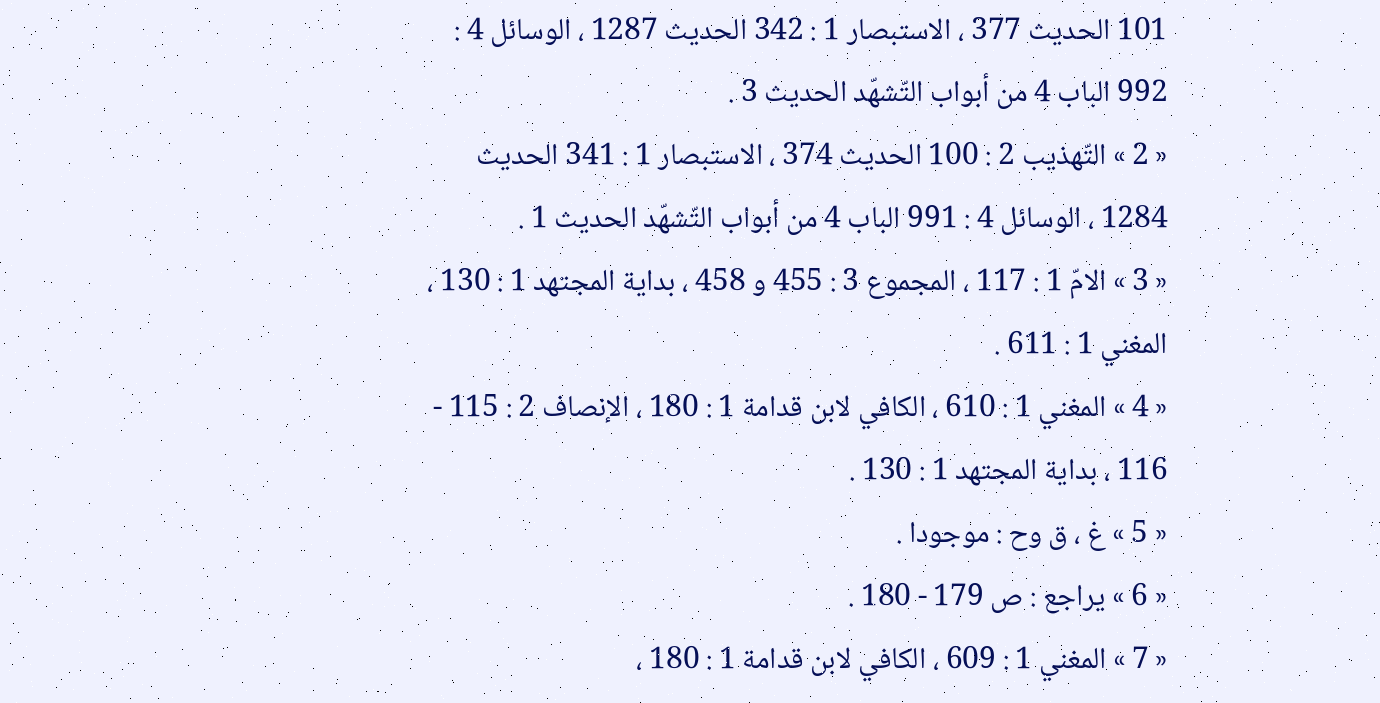101 الحديث 377 ، الاستبصار 1 : 342 الحديث 1287 ، الوسائل 4 : 992 الباب 4 من أبواب التّشهّد الحديث 3 .
« 2 » التّهذيب 2 : 100 الحديث 374 ، الاستبصار 1 : 341 الحديث 1284 ، الوسائل 4 : 991 الباب 4 من أبواب التّشهّد الحديث 1 .
« 3 » الامّ 1 : 117 ، المجموع 3 : 455 و 458 ، بداية المجتهد 1 : 130 ، المغني 1 : 611 .
« 4 » المغني 1 : 610 ، الكافي لابن قدامة 1 : 180 ، الإنصاف 2 : 115 - 116 ، بداية المجتهد 1 : 130 .
« 5 » غ ، ق وح : موجودا .
« 6 » يراجع : ص 179 - 180 .
« 7 » المغني 1 : 609 ، الكافي لابن قدامة 1 : 180 ،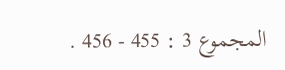المجموع 3 : 455 - 456 .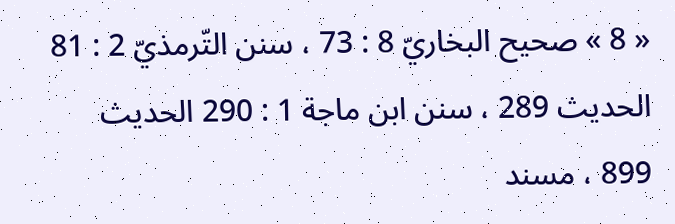« 8 » صحيح البخاريّ 8 : 73 ، سنن التّرمذيّ 2 : 81 الحديث 289 ، سنن ابن ماجة 1 : 290 الحديث 899 ، مسند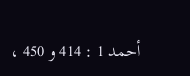أحمد 1 : 414 و 450 ،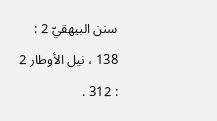سنن البيهقيّ 2 : 138 ، نيل الأوطار 2 : 312 .